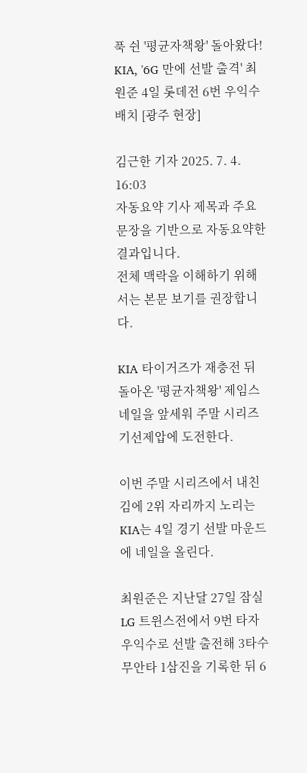푹 쉰 '평균자책왕' 돌아왔다! KIA, '6G 만에 선발 출격' 최원준 4일 롯데전 6번 우익수 배치 [광주 현장]

김근한 기자 2025. 7. 4. 16:03
자동요약 기사 제목과 주요 문장을 기반으로 자동요약한 결과입니다.
전체 맥락을 이해하기 위해서는 본문 보기를 권장합니다.

KIA 타이거즈가 재충전 뒤 돌아온 '평균자책왕' 제임스 네일을 앞세워 주말 시리즈 기선제압에 도전한다.

이번 주말 시리즈에서 내친김에 2위 자리까지 노리는 KIA는 4일 경기 선발 마운드에 네일을 올린다.

최원준은 지난달 27일 잠실 LG 트윈스전에서 9번 타자 우익수로 선발 출전해 3타수 무안타 1삼진을 기록한 뒤 6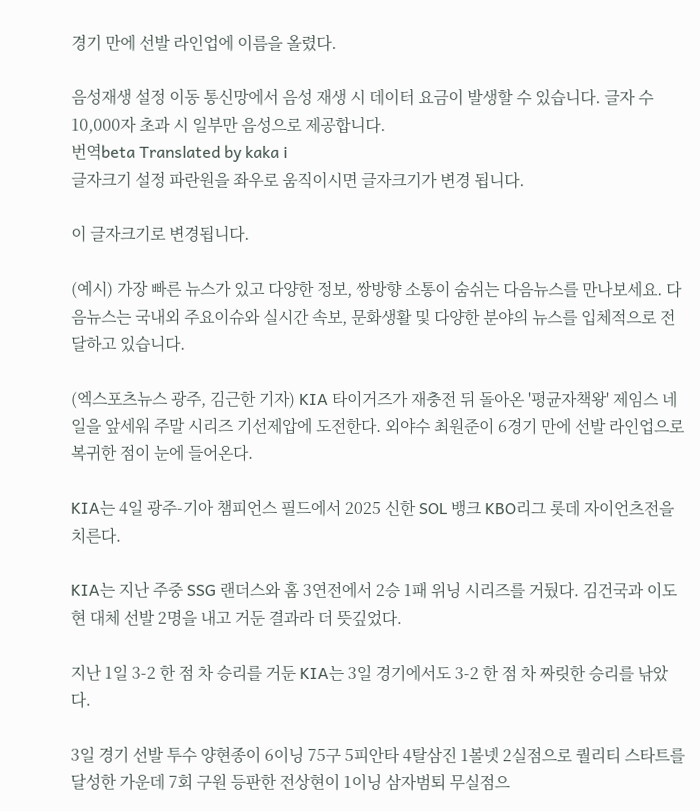경기 만에 선발 라인업에 이름을 올렸다.

음성재생 설정 이동 통신망에서 음성 재생 시 데이터 요금이 발생할 수 있습니다. 글자 수 10,000자 초과 시 일부만 음성으로 제공합니다.
번역beta Translated by kaka i
글자크기 설정 파란원을 좌우로 움직이시면 글자크기가 변경 됩니다.

이 글자크기로 변경됩니다.

(예시) 가장 빠른 뉴스가 있고 다양한 정보, 쌍방향 소통이 숨쉬는 다음뉴스를 만나보세요. 다음뉴스는 국내외 주요이슈와 실시간 속보, 문화생활 및 다양한 분야의 뉴스를 입체적으로 전달하고 있습니다.

(엑스포츠뉴스 광주, 김근한 기자) KIA 타이거즈가 재충전 뒤 돌아온 '평균자책왕' 제임스 네일을 앞세워 주말 시리즈 기선제압에 도전한다. 외야수 최원준이 6경기 만에 선발 라인업으로 복귀한 점이 눈에 들어온다.

KIA는 4일 광주-기아 챔피언스 필드에서 2025 신한 SOL 뱅크 KBO리그 롯데 자이언츠전을 치른다.

KIA는 지난 주중 SSG 랜더스와 홈 3연전에서 2승 1패 위닝 시리즈를 거뒀다. 김건국과 이도현 대체 선발 2명을 내고 거둔 결과라 더 뜻깊었다.

지난 1일 3-2 한 점 차 승리를 거둔 KIA는 3일 경기에서도 3-2 한 점 차 짜릿한 승리를 낚았다.

3일 경기 선발 투수 양현종이 6이닝 75구 5피안타 4탈삼진 1볼넷 2실점으로 퀄리티 스타트를 달성한 가운데 7회 구원 등판한 전상현이 1이닝 삼자범퇴 무실점으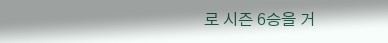로 시즌 6승을 거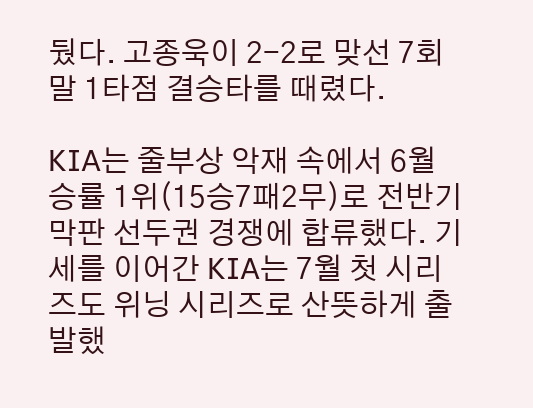뒀다. 고종욱이 2-2로 맞선 7회 말 1타점 결승타를 때렸다.

KIA는 줄부상 악재 속에서 6월 승률 1위(15승7패2무)로 전반기 막판 선두권 경쟁에 합류했다. 기세를 이어간 KIA는 7월 첫 시리즈도 위닝 시리즈로 산뜻하게 출발했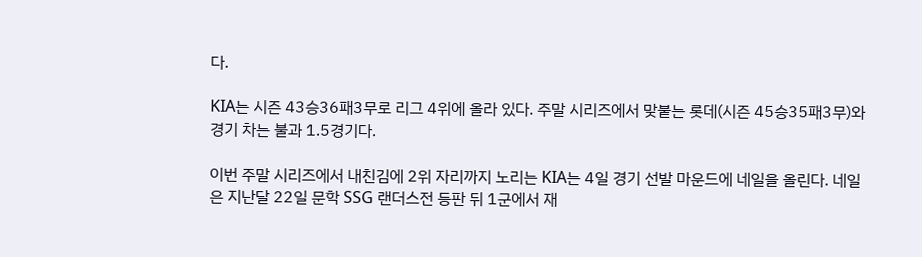다.

KIA는 시즌 43승36패3무로 리그 4위에 올라 있다. 주말 시리즈에서 맞붙는 롯데(시즌 45승35패3무)와 경기 차는 불과 1.5경기다.

이번 주말 시리즈에서 내친김에 2위 자리까지 노리는 KIA는 4일 경기 선발 마운드에 네일을 올린다. 네일은 지난달 22일 문학 SSG 랜더스전 등판 뒤 1군에서 재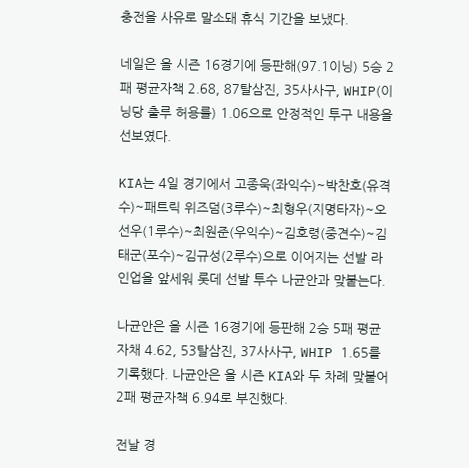충전을 사유로 말소돼 휴식 기간을 보냈다.

네일은 올 시즌 16경기에 등판해(97.1이닝) 5승 2패 평균자책 2.68, 87탈삼진, 35사사구, WHIP(이닝당 출루 허용률) 1.06으로 안정적인 투구 내용을 선보였다.

KIA는 4일 경기에서 고종욱(좌익수)~박찬호(유격수)~패트릭 위즈덤(3루수)~최형우(지명타자)~오선우(1루수)~최원준(우익수)~김호령(중견수)~김태군(포수)~김규성(2루수)으로 이어지는 선발 라인업을 앞세워 롯데 선발 투수 나균안과 맞붙는다.

나균안은 올 시즌 16경기에 등판해 2승 5패 평균자채 4.62, 53탈삼진, 37사사구, WHIP 1.65를 기록했다. 나균안은 올 시즌 KIA와 두 차례 맞붙어 2패 평균자책 6.94로 부진했다.

전날 경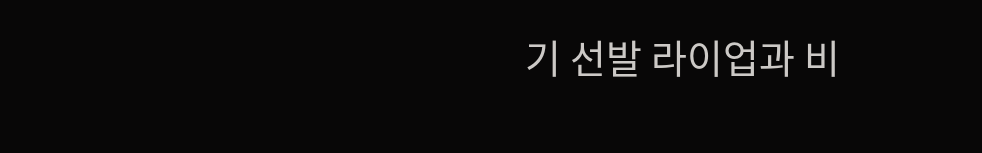기 선발 라이업과 비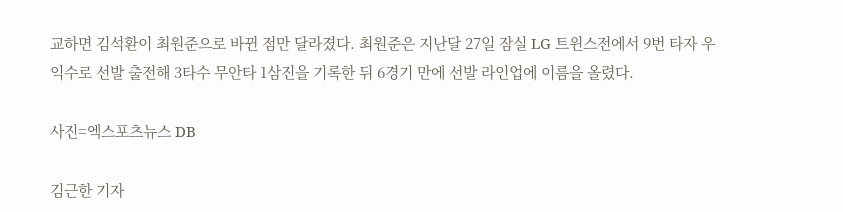교하면 김석환이 최원준으로 바뀐 점만 달라졌다. 최원준은 지난달 27일 잠실 LG 트윈스전에서 9번 타자 우익수로 선발 출전해 3타수 무안타 1삼진을 기록한 뒤 6경기 만에 선발 라인업에 이름을 올렸다.

사진=엑스포츠뉴스 DB

김근한 기자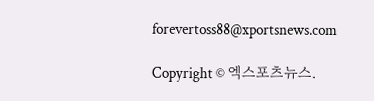forevertoss88@xportsnews.com

Copyright © 엑스포츠뉴스.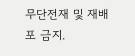무단전재 및 재배포 금지.